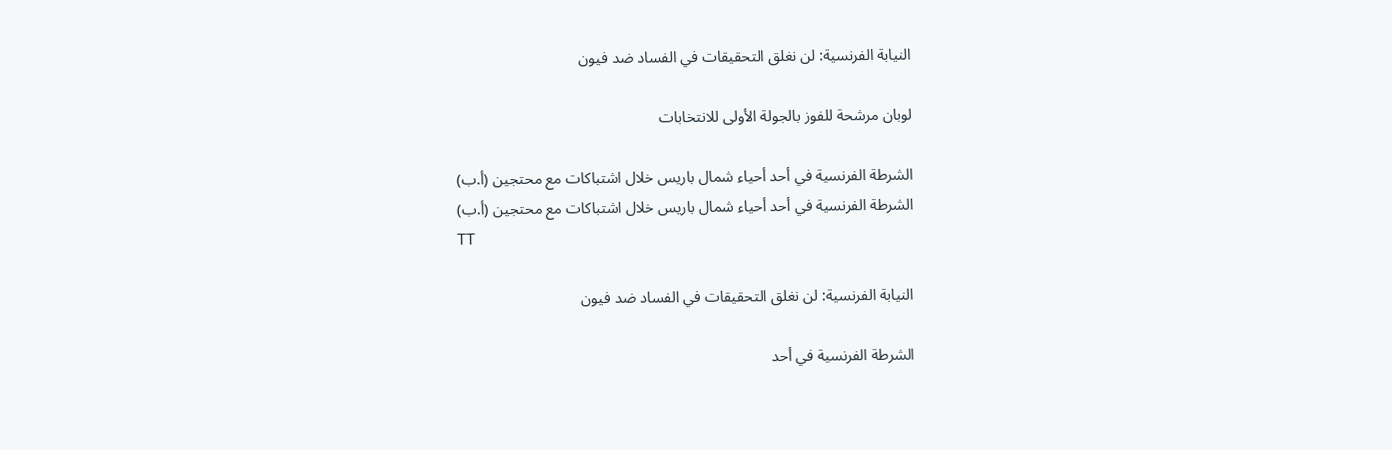النيابة الفرنسية: لن نغلق التحقيقات في الفساد ضد فيون

لوبان مرشحة للفوز بالجولة الأولى للانتخابات

الشرطة الفرنسية في أحد أحياء شمال باريس خلال اشتباكات مع محتجين (أ.ب)
الشرطة الفرنسية في أحد أحياء شمال باريس خلال اشتباكات مع محتجين (أ.ب)
TT

النيابة الفرنسية: لن نغلق التحقيقات في الفساد ضد فيون

الشرطة الفرنسية في أحد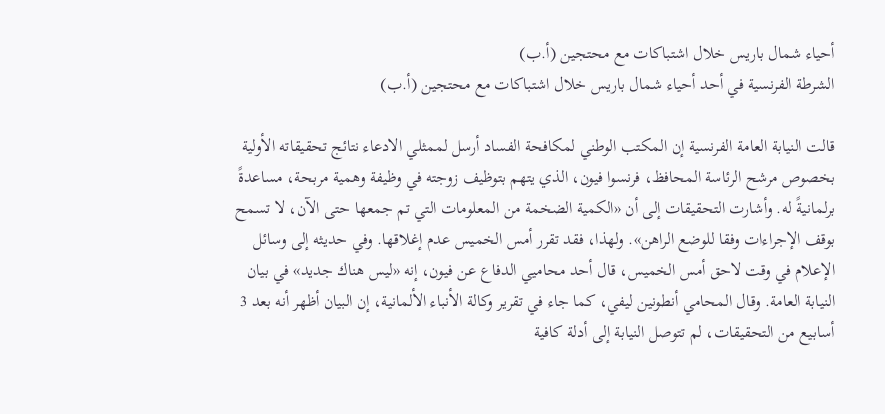أحياء شمال باريس خلال اشتباكات مع محتجين (أ.ب)
الشرطة الفرنسية في أحد أحياء شمال باريس خلال اشتباكات مع محتجين (أ.ب)

قالت النيابة العامة الفرنسية إن المكتب الوطني لمكافحة الفساد أرسل لممثلي الادعاء نتائج تحقيقاته الأولية بخصوص مرشح الرئاسة المحافظ، فرنسوا فيون، الذي يتهم بتوظيف زوجته في وظيفة وهمية مربحة، مساعدةً برلمانيةً له. وأشارت التحقيقات إلى أن «الكمية الضخمة من المعلومات التي تم جمعها حتى الآن، لا تسمح بوقف الإجراءات وفقا للوضع الراهن». ولهذا، فقد تقرر أمس الخميس عدم إغلاقها. وفي حديثه إلى وسائل الإعلام في وقت لاحق أمس الخميس، قال أحد محاميي الدفاع عن فيون، إنه «ليس هناك جديد» في بيان النيابة العامة. وقال المحامي أنطونين ليفي، كما جاء في تقرير وكالة الأنباء الألمانية، إن البيان أظهر أنه بعد 3 أسابيع من التحقيقات، لم تتوصل النيابة إلى أدلة كافية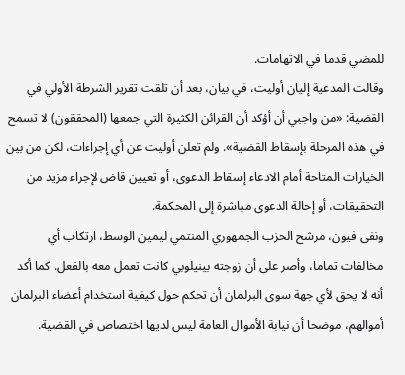للمضي قدما في الاتهامات.
وقالت المدعية إليان أوليت، في بيان، بعد أن تلقت تقرير الشرطة الأولي في القضية: «من واجبي أن أؤكد أن القرائن الكثيرة التي جمعها (المحققون) لا تسمح في هذه المرحلة بإسقاط القضية». ولم تعلن أوليت عن أي إجراءات، لكن من بين الخيارات المتاحة أمام الادعاء إسقاط الدعوى، أو تعيين قاض لإجراء مزيد من التحقيقات، أو إحالة الدعوى مباشرة إلى المحكمة.
ونفى فيون، مرشح الحزب الجمهوري المنتمي ليمين الوسط، ارتكاب أي مخالفات تماما، وأصر على أن زوجته بينيلوبي كانت تعمل معه بالفعل. كما أكد أنه لا يحق لأي جهة سوى البرلمان أن تحكم حول كيفية استخدام أعضاء البرلمان أموالهم، موضحا أن نيابة الأموال العامة ليس لديها اختصاص في القضية.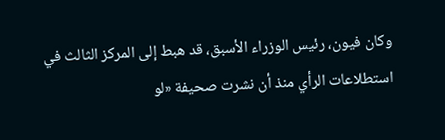وكان فيون، رئيس الوزراء الأسبق، قد هبط إلى المركز الثالث في استطلاعات الرأي منذ أن نشرت صحيفة «لو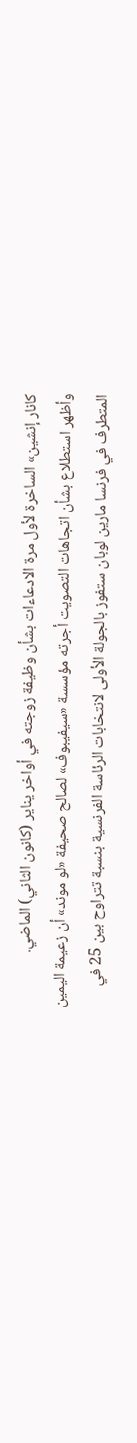كانار إنشين» الساخرة لأول مرة الادعاءات بشأن وظيفة زوجته في أواخر يناير (كانون الثاني) الماضي.
وأظهر استطلاع بشأن اتجاهات التصويت أجرته مؤسسة «سيفيبوف» لصالح صحيفة «لو موند» أن زعيمة اليمين المتطرف في فرنسا مارين لوبان ستفوز بالجولة الأولى لانتخابات الرئاسة الفرنسية بنسبة تتراوح بين 25 في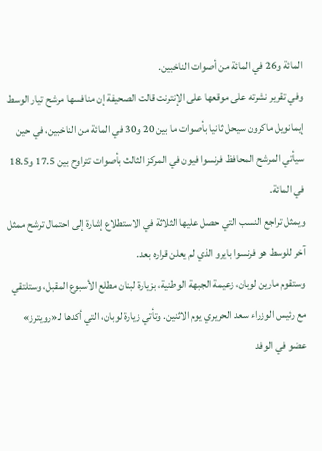المائة و26 في المائة من أصوات الناخبين.
وفي تقرير نشرته على موقعها على الإنترنت قالت الصحيفة إن منافسها مرشح تيار الوسط إيمانويل ماكرون سيحل ثانيا بأصوات ما بين 20 و30 في المائة من الناخبين، في حين سيأتي المرشح المحافظ فرنسوا فيون في المركز الثالث بأصوات تتراوح بين 17.5 و18.5 في المائة.
ويمثل تراجع النسب التي حصل عليها الثلاثة في الاستطلاع إشارة إلى احتمال ترشح ممثل آخر للوسط هو فرنسوا بايرو الذي لم يعلن قراره بعد.
وستقوم مارين لوبان، زعيمة الجبهة الوطنية، بزيارة لبنان مطلع الأسبوع المقبل، وستلتقي مع رئيس الوزراء سعد الحريري يوم الاثنين. وتأتي زيارة لوبان، التي أكدها لـ«رويترز» عضو في الوفد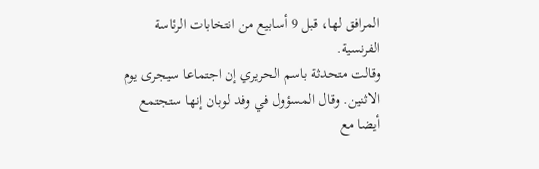المرافق لها، قبل 9 أسابيع من انتخابات الرئاسة الفرنسية.
وقالت متحدثة باسم الحريري إن اجتماعا سيجرى يوم الاثنين. وقال المسؤول في وفد لوبان إنها ستجتمع أيضا مع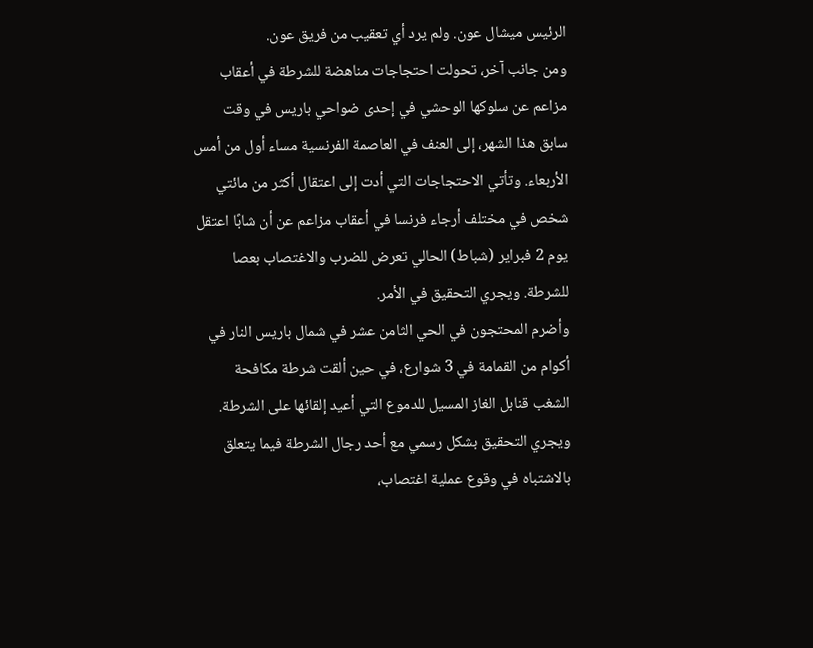الرئيس ميشال عون. ولم يرد أي تعقيب من فريق عون.
ومن جانب آخر، تحولت احتجاجات مناهضة للشرطة في أعقاب مزاعم عن سلوكها الوحشي في إحدى ضواحي باريس في وقت سابق هذا الشهر، إلى العنف في العاصمة الفرنسية مساء أول من أمس الأربعاء. وتأتي الاحتجاجات التي أدت إلى اعتقال أكثر من مائتي شخص في مختلف أرجاء فرنسا في أعقاب مزاعم عن أن شابًا اعتقل يوم 2 فبراير (شباط) الحالي تعرض للضرب والاغتصاب بعصا للشرطة. ويجري التحقيق في الأمر.
وأضرم المحتجون في الحي الثامن عشر في شمال باريس النار في أكوام من القمامة في 3 شوارع، في حين ألقت شرطة مكافحة الشغب قنابل الغاز المسيل للدموع التي أعيد إلقائها على الشرطة.
ويجري التحقيق بشكل رسمي مع أحد رجال الشرطة فيما يتعلق بالاشتباه في وقوع عملية اغتصاب،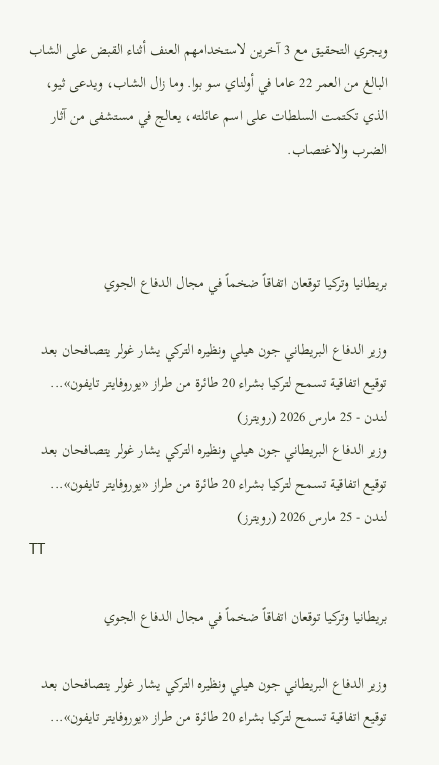ويجري التحقيق مع 3 آخرين لاستخدامهم العنف أثناء القبض على الشاب البالغ من العمر 22 عاما في أولناي سو بوا. وما زال الشاب، ويدعى ثيو، الذي تكتمت السلطات على اسم عائلته، يعالج في مستشفى من آثار الضرب والاغتصاب.



بريطانيا وتركيا توقعان اتفاقاً ضخماً في مجال الدفاع الجوي

وزير الدفاع البريطاني جون هيلي ونظيره التركي يشار غولر يتصافحان بعد توقيع اتفاقية تسمح لتركيا بشراء 20 طائرة من طراز «يوروفايتر تايفون»... لندن - 25 مارس 2026 (رويترز)
وزير الدفاع البريطاني جون هيلي ونظيره التركي يشار غولر يتصافحان بعد توقيع اتفاقية تسمح لتركيا بشراء 20 طائرة من طراز «يوروفايتر تايفون»... لندن - 25 مارس 2026 (رويترز)
TT

بريطانيا وتركيا توقعان اتفاقاً ضخماً في مجال الدفاع الجوي

وزير الدفاع البريطاني جون هيلي ونظيره التركي يشار غولر يتصافحان بعد توقيع اتفاقية تسمح لتركيا بشراء 20 طائرة من طراز «يوروفايتر تايفون»...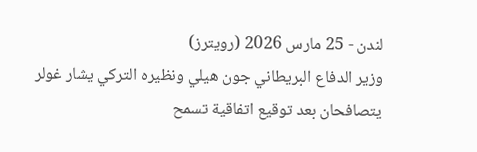لندن - 25 مارس 2026 (رويترز)
وزير الدفاع البريطاني جون هيلي ونظيره التركي يشار غولر يتصافحان بعد توقيع اتفاقية تسمح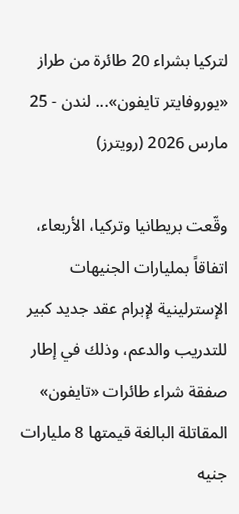لتركيا بشراء 20 طائرة من طراز «يوروفايتر تايفون»... لندن - 25 مارس 2026 (رويترز)

وقّعت بريطانيا وتركيا، الأربعاء، اتفاقاً بمليارات الجنيهات الإسترلينية لإبرام عقد جديد كبير للتدريب والدعم، وذلك في إطار صفقة شراء طائرات «تايفون» المقاتلة البالغة قيمتها 8 مليارات جنيه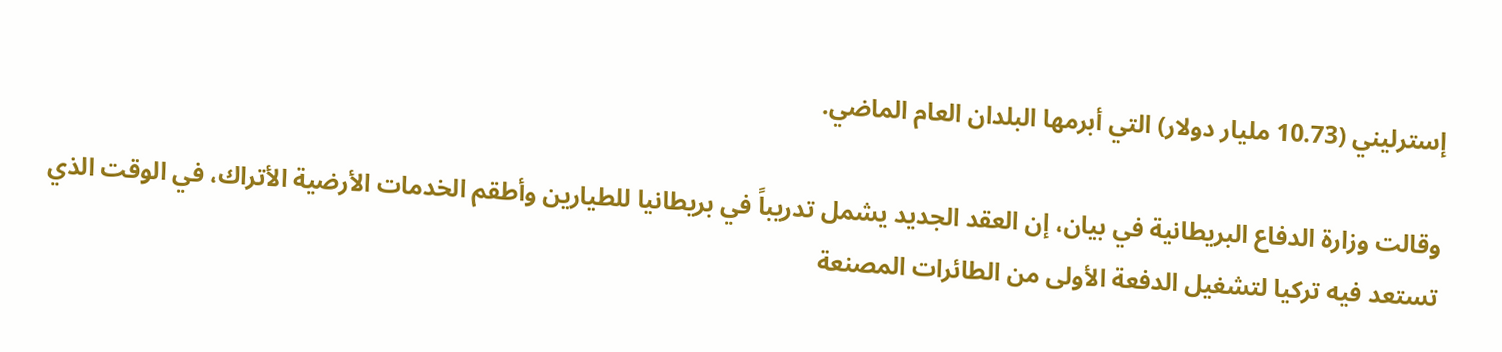إسترليني (10.73 مليار دولار) التي أبرمها البلدان العام الماضي.

وقالت وزارة الدفاع البريطانية في بيان، إن العقد الجديد يشمل تدريباً في بريطانيا للطيارين وأطقم الخدمات الأرضية الأتراك، في الوقت الذي تستعد فيه تركيا لتشغيل الدفعة الأولى من الطائرات المصنعة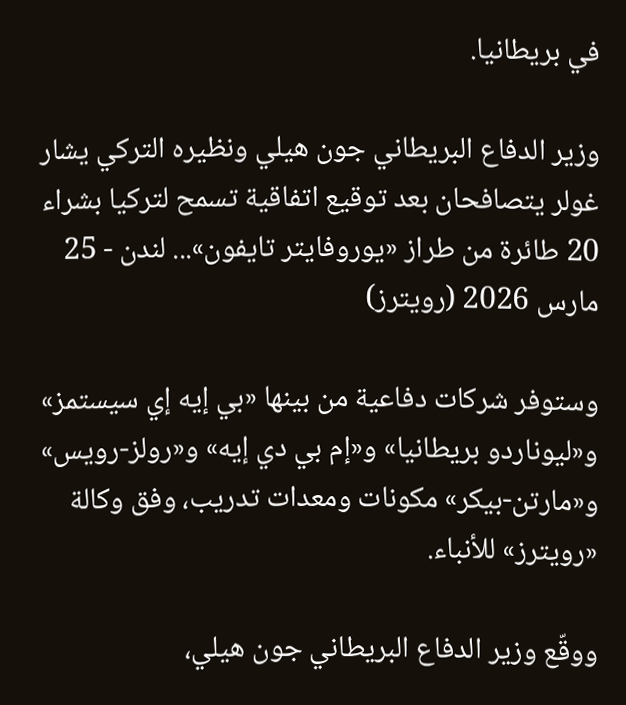في بريطانيا.

وزير الدفاع البريطاني جون هيلي ونظيره التركي يشار غولر يتصافحان بعد توقيع اتفاقية تسمح لتركيا بشراء 20 طائرة من طراز «يوروفايتر تايفون»... لندن - 25 مارس 2026 (رويترز)

وستوفر شركات دفاعية من بينها «بي إيه إي سيستمز» و«ليوناردو بريطانيا» و«إم بي دي إيه» و«رولز-رويس» و«مارتن-بيكر» مكونات ومعدات تدريب، وفق وكالة «رويترز» للأنباء.

ووقّع وزير الدفاع البريطاني جون هيلي،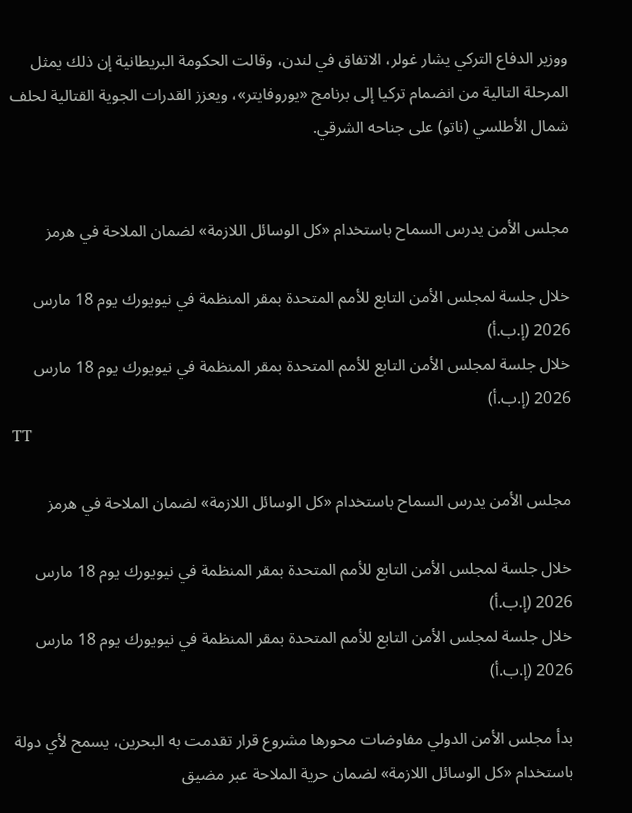ووزير الدفاع التركي يشار غولر، الاتفاق في لندن، وقالت الحكومة البريطانية إن ذلك يمثل المرحلة التالية من انضمام تركيا إلى برنامج «يوروفايتر»، ويعزز القدرات الجوية القتالية لحلف شمال الأطلسي (ناتو) على جناحه الشرقي.


مجلس الأمن يدرس السماح باستخدام «كل الوسائل اللازمة» لضمان الملاحة في هرمز

خلال جلسة لمجلس الأمن التابع للأمم المتحدة بمقر المنظمة في نيويورك يوم 18 مارس 2026 (إ.ب.أ)
خلال جلسة لمجلس الأمن التابع للأمم المتحدة بمقر المنظمة في نيويورك يوم 18 مارس 2026 (إ.ب.أ)
TT

مجلس الأمن يدرس السماح باستخدام «كل الوسائل اللازمة» لضمان الملاحة في هرمز

خلال جلسة لمجلس الأمن التابع للأمم المتحدة بمقر المنظمة في نيويورك يوم 18 مارس 2026 (إ.ب.أ)
خلال جلسة لمجلس الأمن التابع للأمم المتحدة بمقر المنظمة في نيويورك يوم 18 مارس 2026 (إ.ب.أ)

بدأ مجلس الأمن الدولي مفاوضات محورها مشروع قرار تقدمت به البحرين، يسمح لأي دولة باستخدام «كل الوسائل اللازمة» لضمان حرية الملاحة عبر مضيق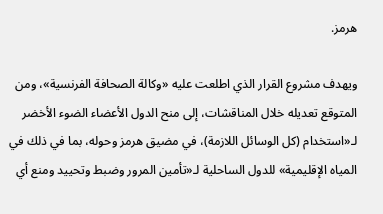هرمز.

ويهدف مشروع القرار الذي اطلعت عليه «وكالة الصحافة الفرنسية»، ومن المتوقع تعديله خلال المناقشات، إلى منح الدول الأعضاء الضوء الأخضر لـ«استخدام (كل الوسائل اللازمة)، في مضيق هرمز وحوله، بما في ذلك في المياه الإقليمية» للدول الساحلية لـ«تأمين المرور وضبط وتحييد ومنع أي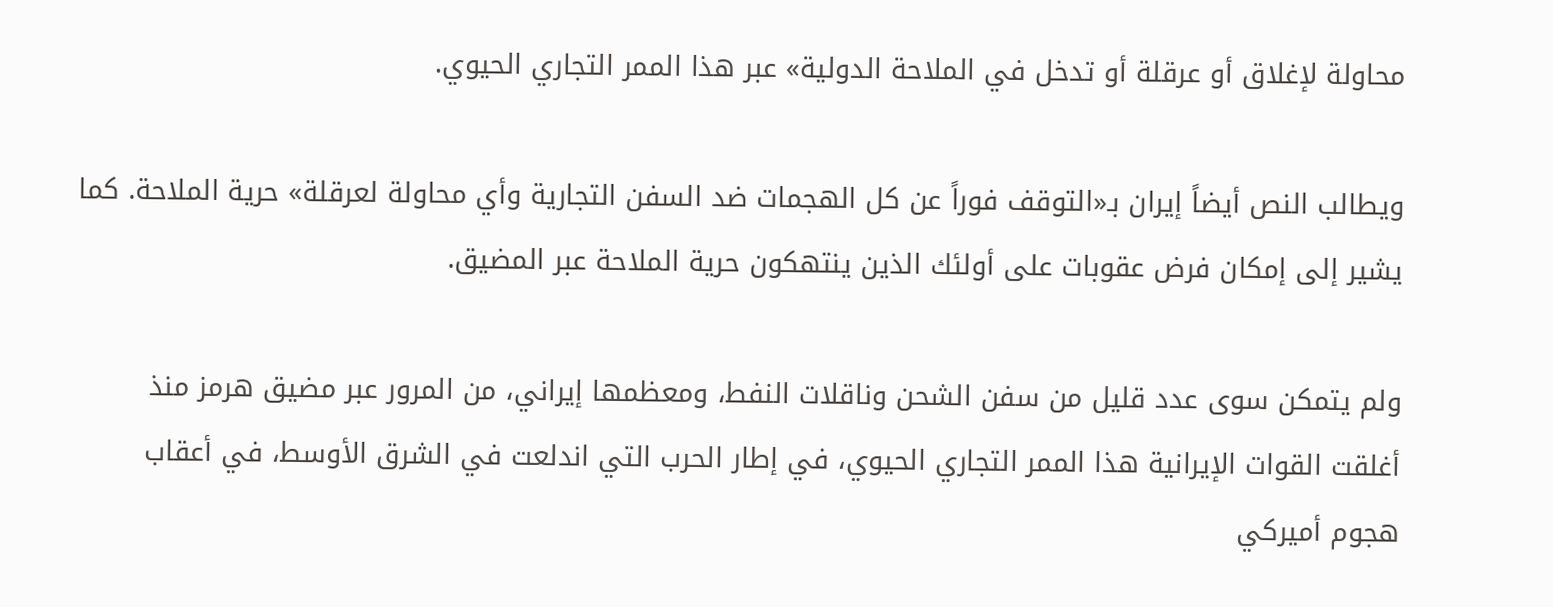محاولة لإغلاق أو عرقلة أو تدخل في الملاحة الدولية» عبر هذا الممر التجاري الحيوي.

ويطالب النص أيضاً إيران بـ«التوقف فوراً عن كل الهجمات ضد السفن التجارية وأي محاولة لعرقلة» حرية الملاحة. كما يشير إلى إمكان فرض عقوبات على أولئك الذين ينتهكون حرية الملاحة عبر المضيق.

ولم يتمكن سوى عدد قليل من سفن الشحن وناقلات النفط، ومعظمها إيراني، من المرور عبر مضيق هرمز منذ أغلقت القوات الإيرانية هذا الممر التجاري الحيوي، في إطار الحرب التي اندلعت في الشرق الأوسط، في أعقاب هجوم أميركي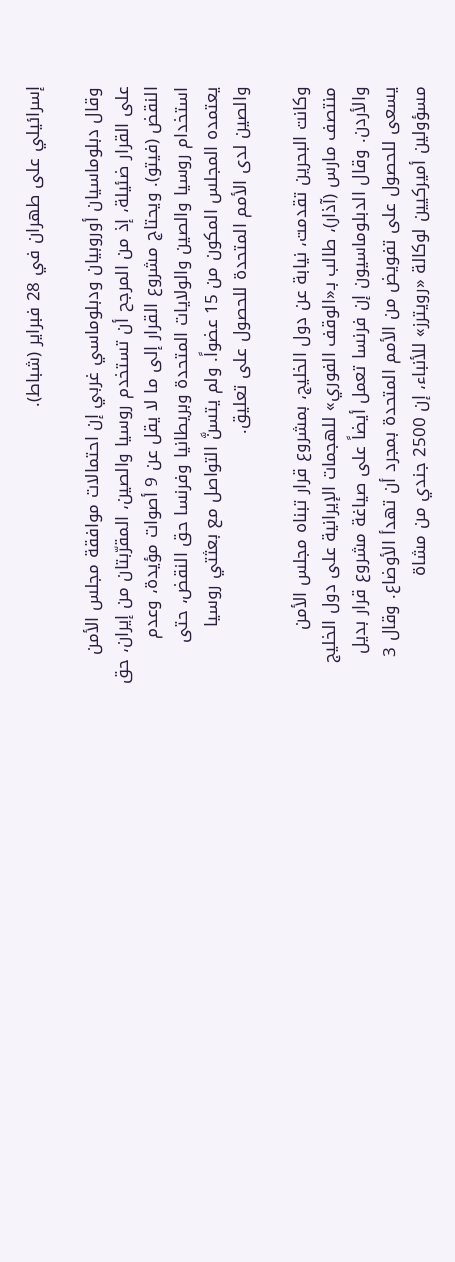إسرائيلي على طهران في 28 فبراير (شباط).

وقال دبلوماسيان أوروبيان ودبلوماسي غربي إن احتمالات موافقة مجلس الأمن على القرار ضئيلة، إذ من المرجح أن تستخدم روسيا ‌والصين، المقرّبتان من إيران، حق النقض (فيتو). ويحتاج مشروع القرار إلى ما لا يقل عن 9 أصوات مؤيدة، وعدم استخدام روسيا والصين والولايات المتحدة وبريطانيا وفرنسا حق النقض، حتى يعتمده المجلس المكون من 15 عضواً. ولم يتسنَّ التواصل مع بعثتي روسيا والصين لدى الأمم المتحدة للحصول على تعليق.

وكانت البحرين تقدمت، نيابة عن دول الخليج، بمشروع قرار تبناه مجلس الأمن منتصف مارس (آذار)، طالب بـ«الوقف الفوري» للهجمات الإيرانية على دول الخليج والأردن. وقال الدبلوماسيون إن فرنسا تعمل أيضاً على صياغة مشروع قرار بديل يسعى للحصول على تفويض من الأمم المتحدة بمجرد أن تهدأ الأوضاع. وقال 3 مسؤولين أميركيين لوكالة «رويترز» للأنباء، إن 2500 جندي من مشاة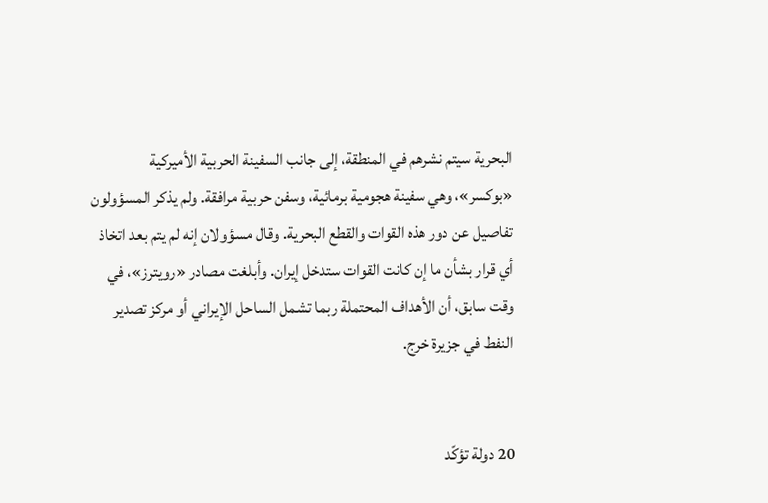البحرية سيتم نشرهم في المنطقة، إلى جانب السفينة الحربية الأميركية «بوكسر»، وهي سفينة هجومية برمائية، وسفن حربية مرافقة. ولم يذكر المسؤولون تفاصيل عن دور هذه القوات والقطع البحرية. وقال مسؤولان إنه لم يتم بعد اتخاذ أي قرار بشأن ما إن كانت القوات ستدخل إيران. وأبلغت مصادر «رويترز»، في وقت سابق، أن الأهداف المحتملة ربما تشمل الساحل الإيراني أو مركز تصدير النفط في جزيرة خرج.


20 دولة تؤكّد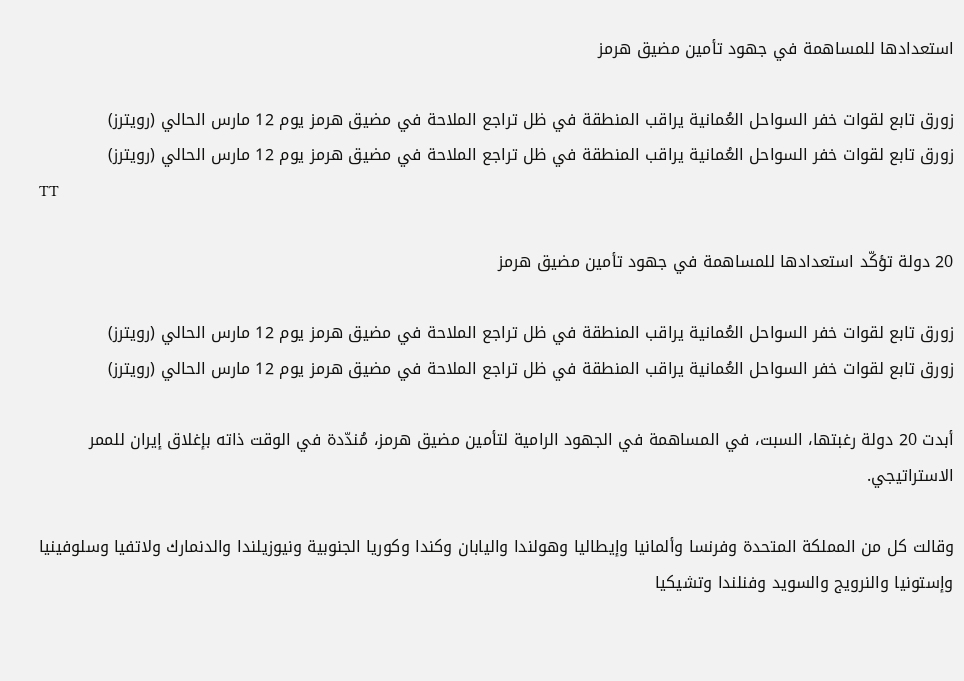استعدادها للمساهمة في جهود تأمين مضيق هرمز

زورق تابع لقوات خفر السواحل العُمانية يراقب المنطقة في ظل تراجع الملاحة في مضيق هرمز يوم 12 مارس الحالي (رويترز)
زورق تابع لقوات خفر السواحل العُمانية يراقب المنطقة في ظل تراجع الملاحة في مضيق هرمز يوم 12 مارس الحالي (رويترز)
TT

20 دولة تؤكّد استعدادها للمساهمة في جهود تأمين مضيق هرمز

زورق تابع لقوات خفر السواحل العُمانية يراقب المنطقة في ظل تراجع الملاحة في مضيق هرمز يوم 12 مارس الحالي (رويترز)
زورق تابع لقوات خفر السواحل العُمانية يراقب المنطقة في ظل تراجع الملاحة في مضيق هرمز يوم 12 مارس الحالي (رويترز)

أبدت 20 دولة رغبتها، السبت، في المساهمة في الجهود الرامية لتأمين مضيق هرمز، مُندّدة في الوقت ذاته بإغلاق إيران للممر الاستراتيجي.

وقالت كل من المملكة المتحدة وفرنسا وألمانيا وإيطاليا وهولندا واليابان وكندا وكوريا الجنوبية ونيوزيلندا والدنمارك ولاتفيا وسلوفينيا وإستونيا والنرويج والسويد وفنلندا وتشيكيا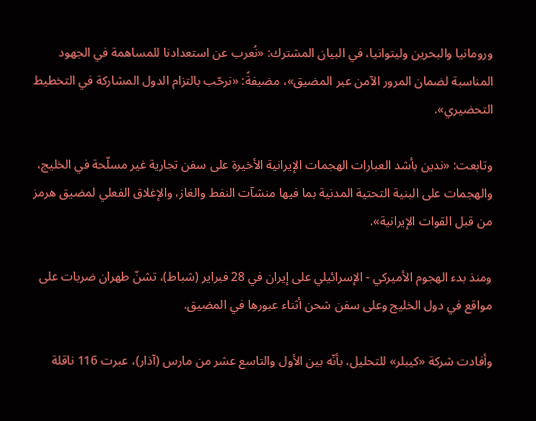ورومانيا والبحرين وليتوانيا، في البيان المشترك: «نُعرب عن استعدادنا للمساهمة في الجهود المناسبة لضمان المرور الآمن عبر المضيق»، مضيفةً: «نرحّب بالتزام الدول المشاركة في التخطيط التحضيري».

وتابعت: «ندين بأشد العبارات الهجمات الإيرانية الأخيرة على سفن تجارية غير مسلّحة في الخليج، والهجمات على البنية التحتية المدنية بما فيها منشآت النفط والغاز، والإغلاق الفعلي لمضيق هرمز من قبل القوات الإيرانية».

ومنذ بدء الهجوم الأميركي - الإسرائيلي على إيران في 28 فبراير (شباط)، تشنّ طهران ضربات على مواقع في دول الخليج وعلى سفن شحن أثناء عبورها في المضيق.

وأفادت شركة «كيبلر» للتحليل، بأنّه بين الأول والتاسع عشر من مارس (آذار)، عبرت 116 ناقلة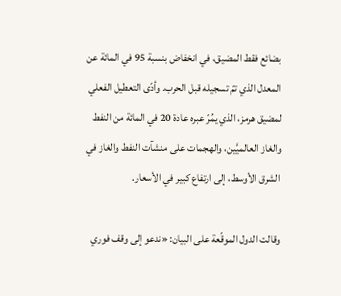بضائع فقط المضيق، في انخفاض بنسبة 95 في المائة عن المعدل الذي تمّ تسجيله قبل الحرب. وأدّى التعطيل الفعلي لمضيق هرمز، الذي يمُرّ عبره عادة 20 في المائة من النفط والغاز العالميَّين، والهجمات على منشآت النفط والغاز في الشرق الأوسط، إلى ارتفاع كبير في الأسعار.

وقالت الدول الموقّعة على البيان: «ندعو إلى وقف فوري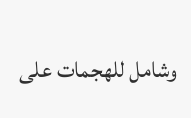وشامل للهجمات على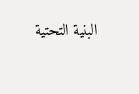البنية التحتية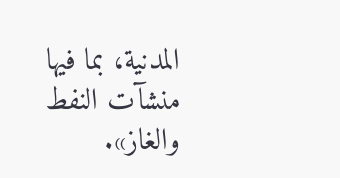المدنية، بما فيها منشآت النفط والغاز».